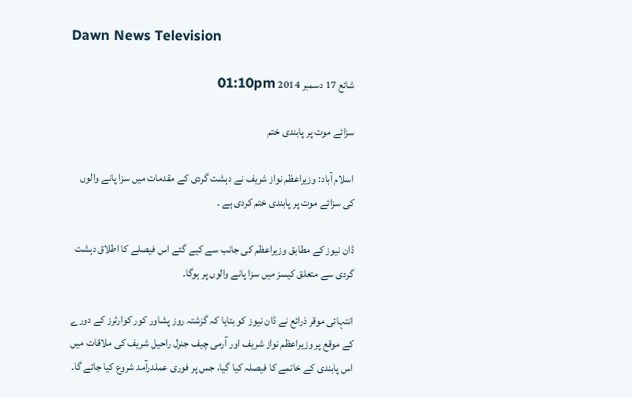Dawn News Television

شائع 17 دسمبر 2014 01:10pm

سزائے موت پر پابندی ختم

اسلام آباد: وزیراعظم نواز شریف نے دہشت گردی کے مقدمات میں سزا پانے والوں کی سزائے موت پر پابندی ختم کردی ہے ۔

ڈان نیوز کے مطابق وزیراعظم کی جانب سے کیے گئے اس فیصلے کا اطلاق دہشت گردی سے متعلق کیسز میں سزا پانے والوں پر ہوگا۔

انتہائی موقر ذرائع نے ڈان نیوز کو بتایا کہ گزشتہ روز پشاور کور کوارٹرز کے دورے کے موقع پر وزیراعظم نواز شریف اور آرمی چیف جنرل راحیل شریف کی ملاقات میں اس پابندی کے خاتمے کا فیصلہ کیا گیا، جس پر فوری عملدرآمد شروع کیا جائے گا۔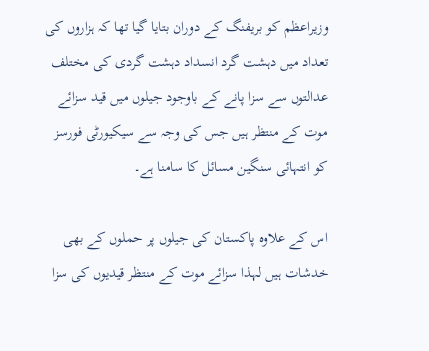وزیراعظم کو بریفنگ کے دوران بتایا گیا تھا کہ ہزاروں کی تعداد میں دہشت گرد انسداد دہشت گردی کی مختلف عدالتوں سے سزا پانے کے باوجود جیلوں میں قید سزائے موت کے منتظر ہیں جس کی وجہ سے سیکیورٹی فورسز کو انتہائی سنگین مسائل کا سامنا ہے۔

اس کے علاوہ پاکستان کی جیلوں پر حملوں کے بھی خدشات ہیں لہذا سزائے موت کے منتظر قیدیوں کی سزا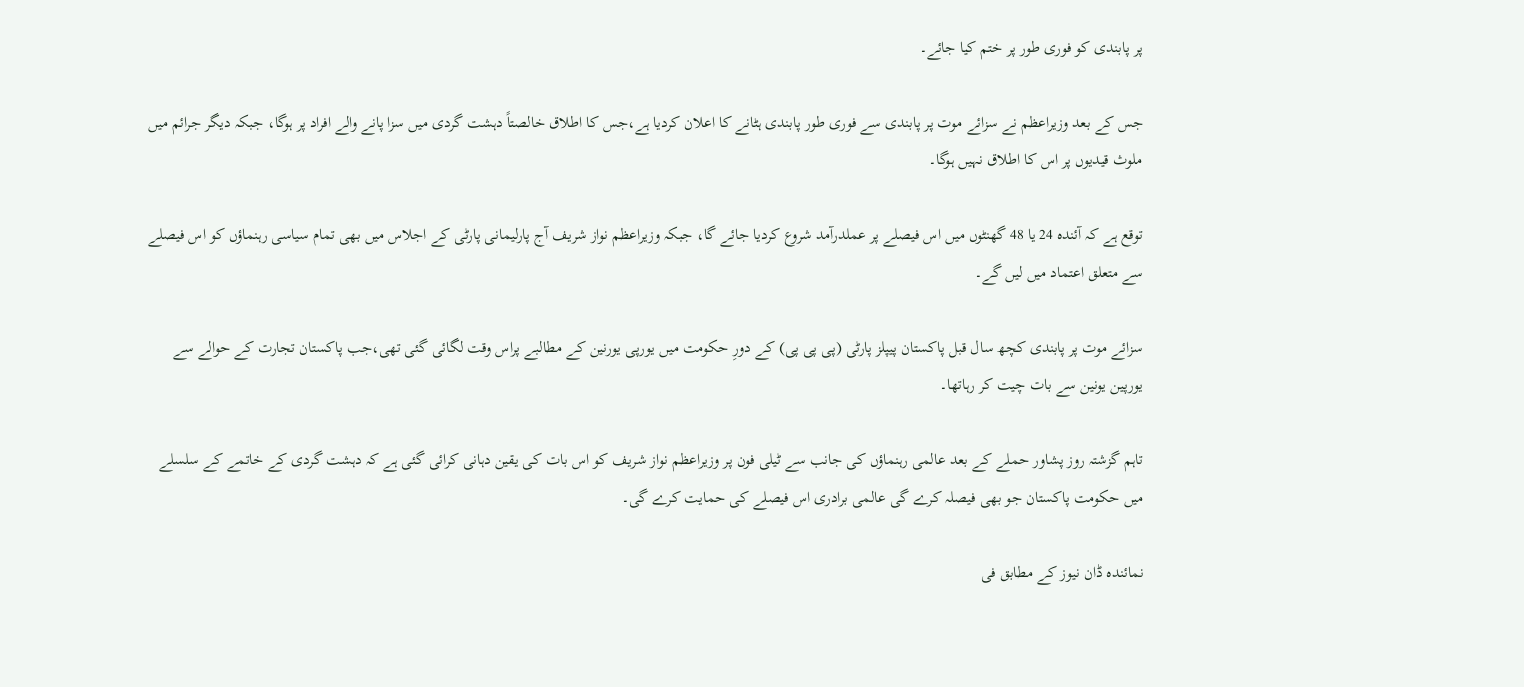پر پابندی کو فوری طور پر ختم کیا جائے۔

جس کے بعد وزیراعظم نے سزائے موت پر پابندی سے فوری طور پابندی ہٹانے کا اعلان کردیا ہے،جس کا اطلاق خالصتاً دہشت گردی میں سزا پانے والے افراد پر ہوگا، جبکہ دیگر جرائم میں ملوث قیدیوں پر اس کا اطلاق نہیں ہوگا۔

توقع ہے کہ آئندہ 24 یا 48 گھنٹوں میں اس فیصلے پر عملدرآمد شروع کردیا جائے گا، جبکہ وزیراعظم نواز شریف آج پارلیمانی پارٹی کے اجلاس میں بھی تمام سیاسی رہنماؤں کو اس فیصلے سے متعلق اعتماد میں لیں گے۔

سزائے موت پر پابندی کچھ سال قبل پاکستان پیپلز پارٹی (پی پی پی) کے دورِ حکومت میں یورپی یورنین کے مطالبے پراس وقت لگائی گئی تھی،جب پاکستان تجارت کے حوالے سے یورپین یونین سے بات چیت کر رہاتھا۔

تاہم گزشتہ روز پشاور حملے کے بعد عالمی رہنماؤں کی جانب سے ٹیلی فون پر وزیراعظم نواز شریف کو اس بات کی یقین دہانی کرائی گئی ہے کہ دہشت گردی کے خاتمے کے سلسلے میں حکومت پاکستان جو بھی فیصلہ کرے گی عالمی برادری اس فیصلے کی حمایت کرے گی۔

نمائندہ ڈان نیوز کے مطابق فی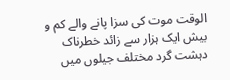الوقت موت کی سزا پانے والے کم و بیش ایک ہزار سے زائد خطرناک دہشت گرد مختلف جیلوں میں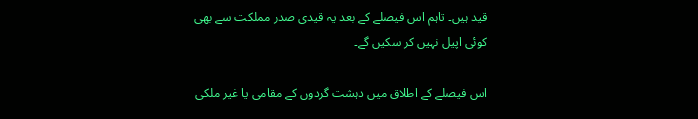قید ہیں۔ تاہم اس فیصلے کے بعد یہ قیدی صدر مملکت سے بھی کوئی اپیل نہیں کر سکیں گے۔

اس فیصلے کے اطلاق میں دہشت گردوں کے مقامی یا غیر ملکی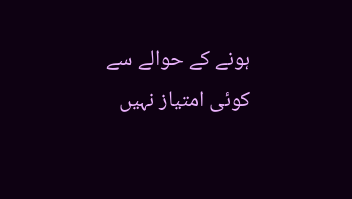ہونے کے حوالے سے کوئی امتیاز نہیں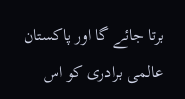برتا جائے گا اور پاکستان عالمی برادری کو اس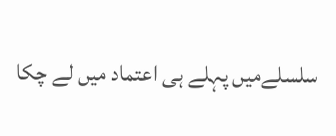سلسلےمیں پہلے ہی اعتماد میں لے چکا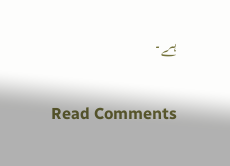ہے۔

Read Comments